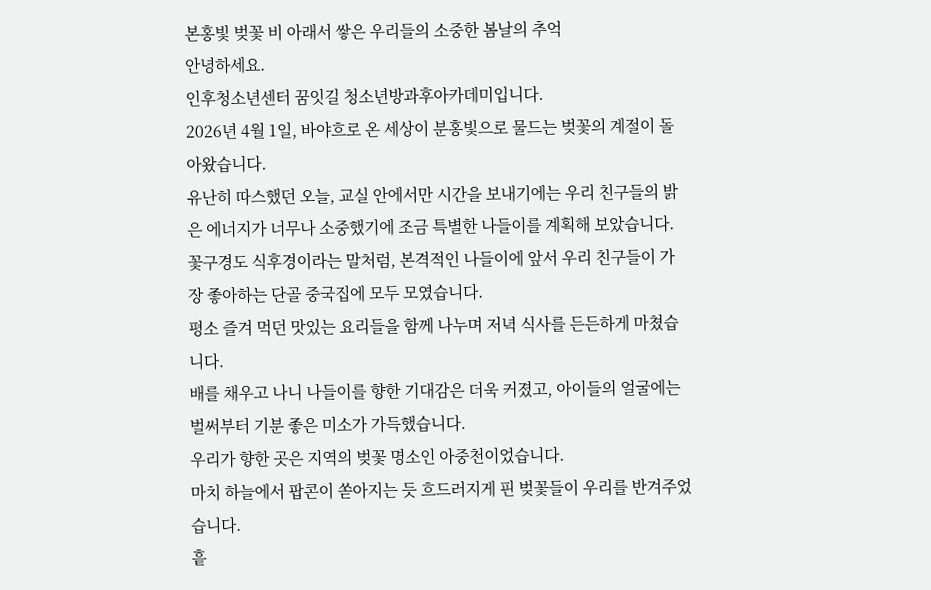본홍빛 벚꽃 비 아래서 쌓은 우리들의 소중한 봄날의 추억
안녕하세요.
인후청소년센터 꿈잇길 청소년방과후아카데미입니다.
2026년 4월 1일, 바야흐로 온 세상이 분홍빛으로 물드는 벚꽃의 계절이 돌아왔습니다.
유난히 따스했던 오늘, 교실 안에서만 시간을 보내기에는 우리 친구들의 밝은 에너지가 너무나 소중했기에 조금 특별한 나들이를 계획해 보았습니다.
꽃구경도 식후경이라는 말처럼, 본격적인 나들이에 앞서 우리 친구들이 가장 좋아하는 단골 중국집에 모두 모였습니다.
평소 즐겨 먹던 맛있는 요리들을 함께 나누며 저녁 식사를 든든하게 마쳤습니다.
배를 채우고 나니 나들이를 향한 기대감은 더욱 커졌고, 아이들의 얼굴에는 벌써부터 기분 좋은 미소가 가득했습니다.
우리가 향한 곳은 지역의 벚꽃 명소인 아중천이었습니다.
마치 하늘에서 팝콘이 쏟아지는 듯 흐드러지게 핀 벚꽃들이 우리를 반겨주었습니다.
흩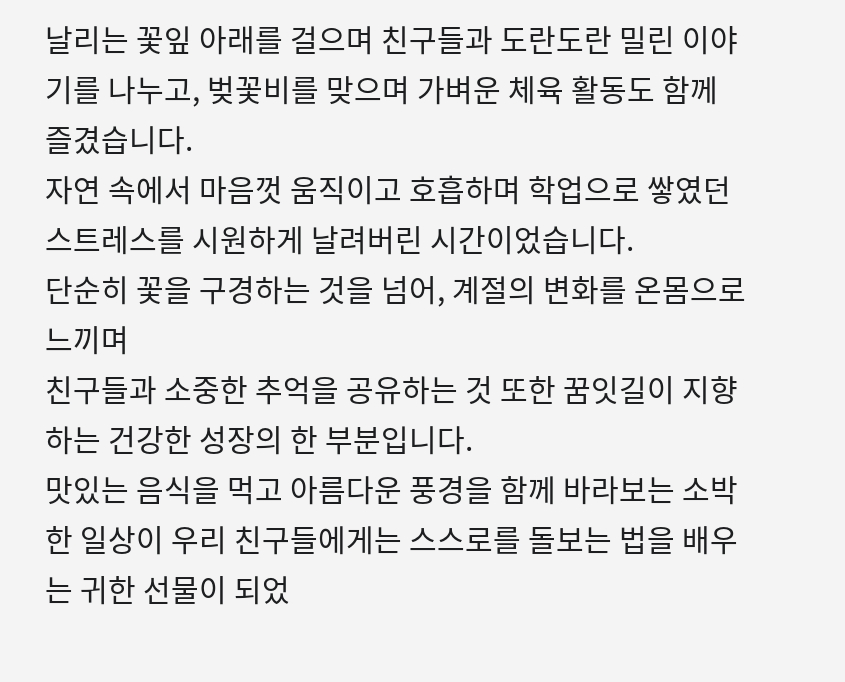날리는 꽃잎 아래를 걸으며 친구들과 도란도란 밀린 이야기를 나누고, 벚꽃비를 맞으며 가벼운 체육 활동도 함께 즐겼습니다.
자연 속에서 마음껏 움직이고 호흡하며 학업으로 쌓였던 스트레스를 시원하게 날려버린 시간이었습니다.
단순히 꽃을 구경하는 것을 넘어, 계절의 변화를 온몸으로 느끼며
친구들과 소중한 추억을 공유하는 것 또한 꿈잇길이 지향하는 건강한 성장의 한 부분입니다.
맛있는 음식을 먹고 아름다운 풍경을 함께 바라보는 소박한 일상이 우리 친구들에게는 스스로를 돌보는 법을 배우는 귀한 선물이 되었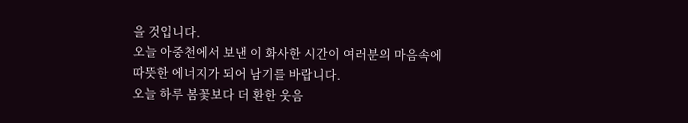을 것입니다.
오늘 아중천에서 보낸 이 화사한 시간이 여러분의 마음속에 따뜻한 에너지가 되어 남기를 바랍니다.
오늘 하루 봄꽃보다 더 환한 웃음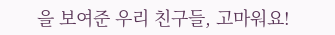을 보여준 우리 친구들, 고마워요!